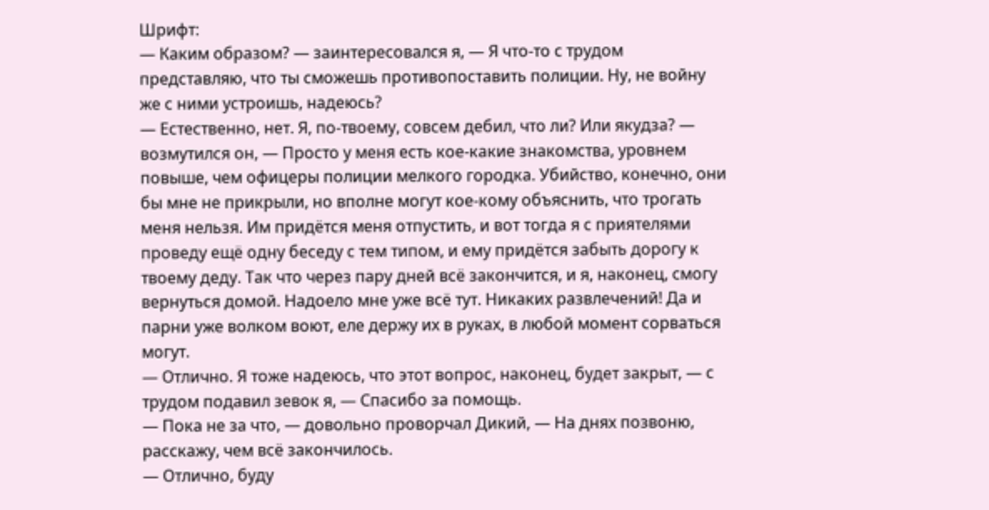Шрифт:
— Каким образом? — заинтересовался я, — Я что-то с трудом представляю, что ты сможешь противопоставить полиции. Ну, не войну же с ними устроишь, надеюсь?
— Естественно, нет. Я, по-твоему, совсем дебил, что ли? Или якудза? — возмутился он, — Просто у меня есть кое-какие знакомства, уровнем повыше, чем офицеры полиции мелкого городка. Убийство, конечно, они бы мне не прикрыли, но вполне могут кое-кому объяснить, что трогать меня нельзя. Им придётся меня отпустить, и вот тогда я с приятелями проведу ещё одну беседу с тем типом, и ему придётся забыть дорогу к твоему деду. Так что через пару дней всё закончится, и я, наконец, смогу вернуться домой. Надоело мне уже всё тут. Никаких развлечений! Да и парни уже волком воют, еле держу их в руках, в любой момент сорваться могут.
— Отлично. Я тоже надеюсь, что этот вопрос, наконец, будет закрыт, — с трудом подавил зевок я, — Спасибо за помощь.
— Пока не за что, — довольно проворчал Дикий, — На днях позвоню, расскажу, чем всё закончилось.
— Отлично, буду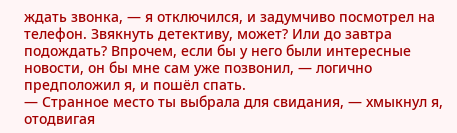ждать звонка, — я отключился, и задумчиво посмотрел на телефон. Звякнуть детективу, может? Или до завтра подождать? Впрочем, если бы у него были интересные новости, он бы мне сам уже позвонил, — логично предположил я, и пошёл спать.
— Странное место ты выбрала для свидания, — хмыкнул я, отодвигая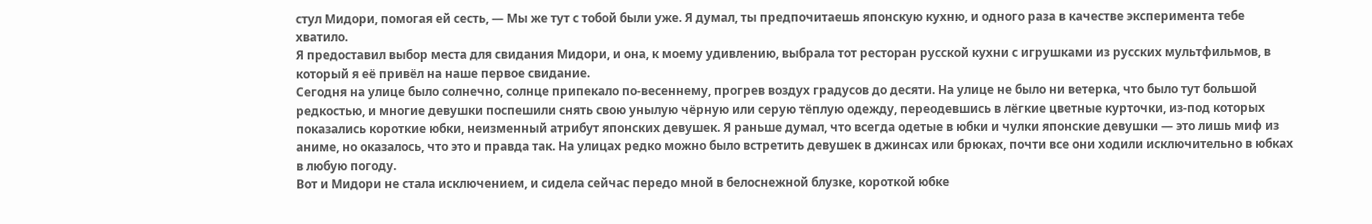стул Мидори, помогая ей сесть, — Мы же тут с тобой были уже. Я думал, ты предпочитаешь японскую кухню, и одного раза в качестве эксперимента тебе хватило.
Я предоставил выбор места для свидания Мидори, и она, к моему удивлению, выбрала тот ресторан русской кухни с игрушками из русских мультфильмов, в который я её привёл на наше первое свидание.
Сегодня на улице было солнечно, солнце припекало по-весеннему, прогрев воздух градусов до десяти. На улице не было ни ветерка, что было тут большой редкостью, и многие девушки поспешили снять свою унылую чёрную или серую тёплую одежду, переодевшись в лёгкие цветные курточки, из-под которых показались короткие юбки, неизменный атрибут японских девушек. Я раньше думал, что всегда одетые в юбки и чулки японские девушки — это лишь миф из аниме, но оказалось, что это и правда так. На улицах редко можно было встретить девушек в джинсах или брюках, почти все они ходили исключительно в юбках в любую погоду.
Вот и Мидори не стала исключением, и сидела сейчас передо мной в белоснежной блузке, короткой юбке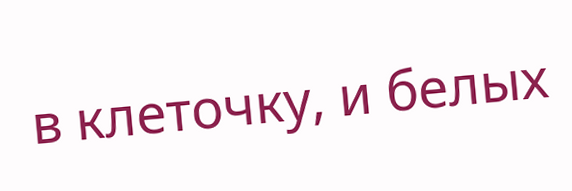в клеточку, и белых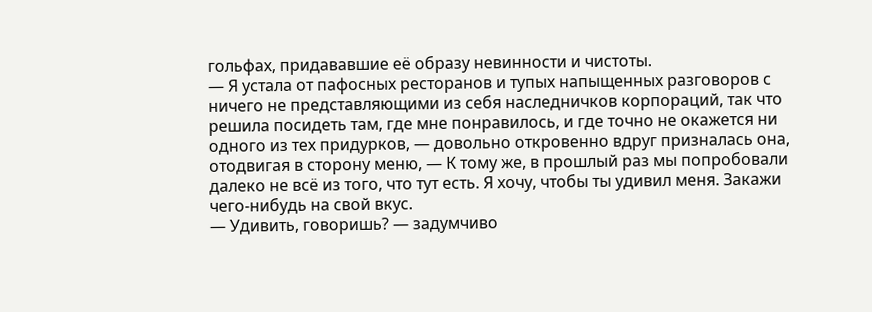гольфах, придававшие её образу невинности и чистоты.
— Я устала от пафосных ресторанов и тупых напыщенных разговоров с ничего не представляющими из себя наследничков корпораций, так что решила посидеть там, где мне понравилось, и где точно не окажется ни одного из тех придурков, — довольно откровенно вдруг призналась она, отодвигая в сторону меню, — К тому же, в прошлый раз мы попробовали далеко не всё из того, что тут есть. Я хочу, чтобы ты удивил меня. Закажи чего-нибудь на свой вкус.
— Удивить, говоришь? — задумчиво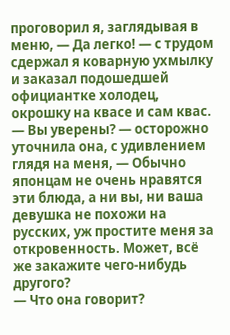проговорил я, заглядывая в меню, — Да легко! — с трудом сдержал я коварную ухмылку и заказал подошедшей официантке холодец, окрошку на квасе и сам квас.
— Вы уверены? — осторожно уточнила она, с удивлением глядя на меня, — Обычно японцам не очень нравятся эти блюда, а ни вы, ни ваша девушка не похожи на русских, уж простите меня за откровенность. Может, всё же закажите чего-нибудь другого?
— Что она говорит?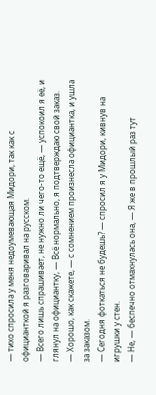— тихо спросила у меня недоумевающая Мидори, так как с официанткой я разговаривал на русском.
— Всего лишь спрашивает, не нужно ли чего-то ещё, — успокоил я её, и глянул на официантку, — Всё нормально, я подтверждаю свой заказ.
— Хорошо, как скажете, — с сомнением произнесла официантка, и ушла за заказом.
— Сегодня фоткаться не будешь? — спросил я у Мидори, кивнув на игрушки у стен.
— Не, — беспечно отмахнулась она, — Я же в прошлый раз тут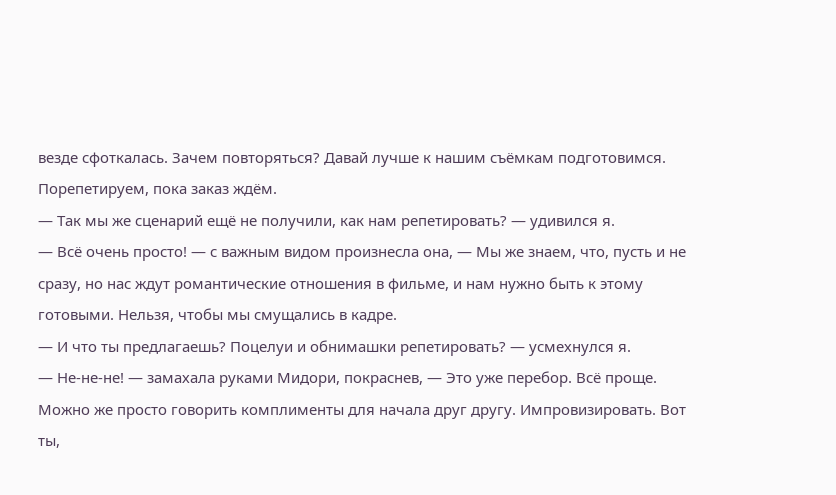везде сфоткалась. Зачем повторяться? Давай лучше к нашим съёмкам подготовимся. Порепетируем, пока заказ ждём.
— Так мы же сценарий ещё не получили, как нам репетировать? — удивился я.
— Всё очень просто! — с важным видом произнесла она, — Мы же знаем, что, пусть и не сразу, но нас ждут романтические отношения в фильме, и нам нужно быть к этому готовыми. Нельзя, чтобы мы смущались в кадре.
— И что ты предлагаешь? Поцелуи и обнимашки репетировать? — усмехнулся я.
— Не-не-не! — замахала руками Мидори, покраснев, — Это уже перебор. Всё проще. Можно же просто говорить комплименты для начала друг другу. Импровизировать. Вот ты,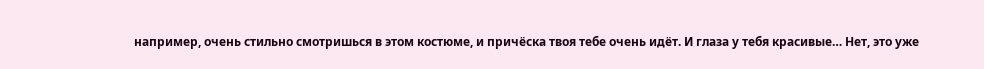например, очень стильно смотришься в этом костюме, и причёска твоя тебе очень идёт. И глаза у тебя красивые… Нет, это уже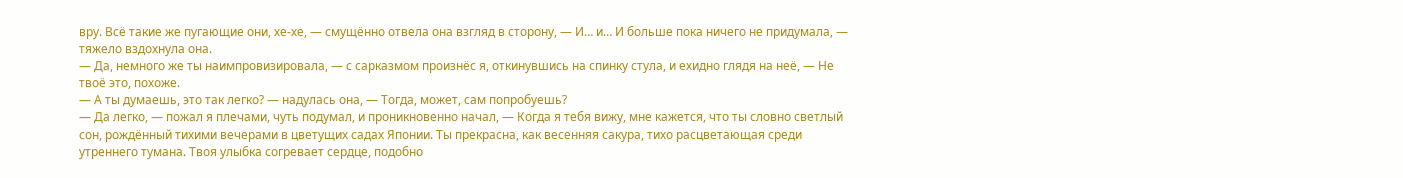вру. Всё такие же пугающие они, хе-хе, — смущённо отвела она взгляд в сторону, — И… и… И больше пока ничего не придумала, — тяжело вздохнула она.
— Да, немного же ты наимпровизировала, — с сарказмом произнёс я, откинувшись на спинку стула, и ехидно глядя на неё, — Не твоё это, похоже.
— А ты думаешь, это так легко? — надулась она, — Тогда, может, сам попробуешь?
— Да легко, — пожал я плечами, чуть подумал, и проникновенно начал, — Когда я тебя вижу, мне кажется, что ты словно светлый сон, рождённый тихими вечерами в цветущих садах Японии. Ты прекрасна, как весенняя сакура, тихо расцветающая среди утреннего тумана. Твоя улыбка согревает сердце, подобно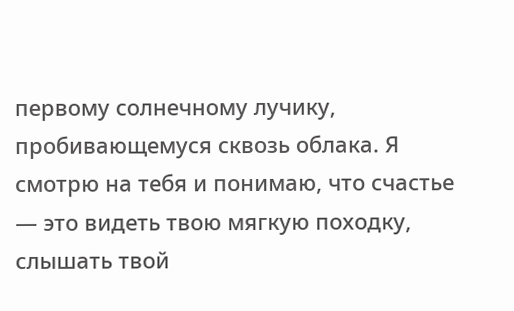первому солнечному лучику, пробивающемуся сквозь облака. Я смотрю на тебя и понимаю, что счастье — это видеть твою мягкую походку, слышать твой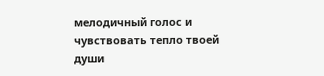мелодичный голос и чувствовать тепло твоей души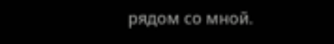рядом со мной.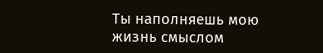Ты наполняешь мою жизнь смыслом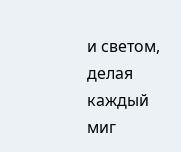и светом, делая каждый миг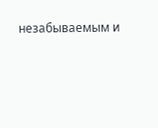незабываемым и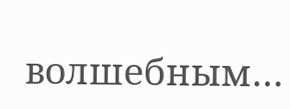волшебным…